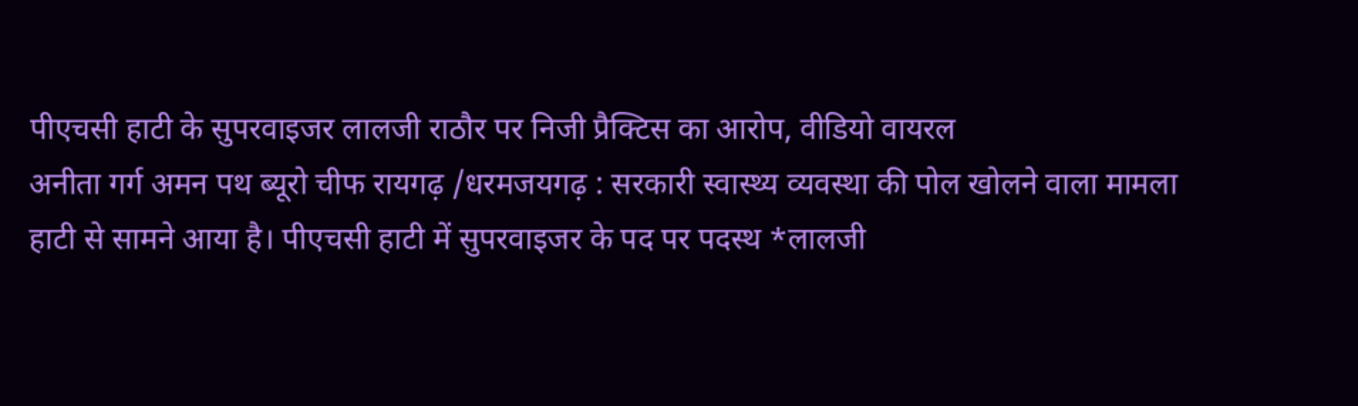पीएचसी हाटी के सुपरवाइजर लालजी राठौर पर निजी प्रैक्टिस का आरोप, वीडियो वायरल
अनीता गर्ग अमन पथ ब्यूरो चीफ रायगढ़ /धरमजयगढ़ : सरकारी स्वास्थ्य व्यवस्था की पोल खोलने वाला मामला हाटी से सामने आया है। पीएचसी हाटी में सुपरवाइजर के पद पर पदस्थ *लालजी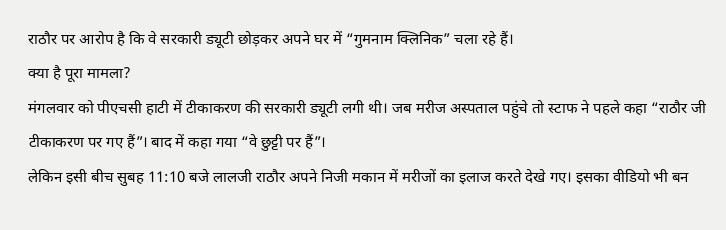राठौर पर आरोप है कि वे सरकारी ड्यूटी छोड़कर अपने घर में “गुमनाम क्लिनिक” चला रहे हैं।
क्या है पूरा मामला?
मंगलवार को पीएचसी हाटी में टीकाकरण की सरकारी ड्यूटी लगी थी। जब मरीज अस्पताल पहुंचे तो स्टाफ ने पहले कहा “राठौर जी टीकाकरण पर गए हैं”। बाद में कहा गया “वे छुट्टी पर हैं”।
लेकिन इसी बीच सुबह 11:10 बजे लालजी राठौर अपने निजी मकान में मरीजों का इलाज करते देखे गए। इसका वीडियो भी बन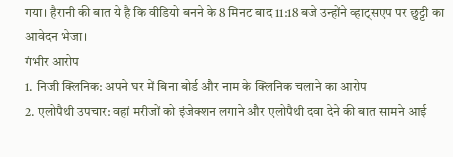गया। हैरानी की बात ये है कि वीडियो बनने के 8 मिनट बाद 11:18 बजे उन्होंने व्हाट्सएप पर छुट्टी का आवेदन भेजा।
गंभीर आरोप
1. निजी क्लिनिक: अपने घर में बिना बोर्ड और नाम के क्लिनिक चलाने का आरोप
2. एलोपैथी उपचार: वहां मरीजों को इंजेक्शन लगाने और एलोपैथी दवा देने की बात सामने आई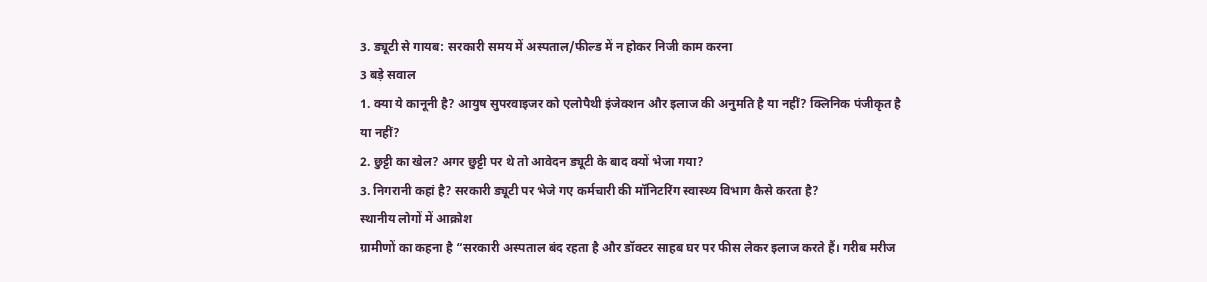3. ड्यूटी से गायब: सरकारी समय में अस्पताल/फील्ड में न होकर निजी काम करना
3 बड़े सवाल
1. क्या ये कानूनी है? आयुष सुपरवाइजर को एलोपैथी इंजेक्शन और इलाज की अनुमति है या नहीं? क्लिनिक पंजीकृत है या नहीं?
2. छुट्टी का खेल? अगर छुट्टी पर थे तो आवेदन ड्यूटी के बाद क्यों भेजा गया?
3. निगरानी कहां है? सरकारी ड्यूटी पर भेजे गए कर्मचारी की मॉनिटरिंग स्वास्थ्य विभाग कैसे करता है?
स्थानीय लोगों में आक्रोश
ग्रामीणों का कहना है “सरकारी अस्पताल बंद रहता है और डॉक्टर साहब घर पर फीस लेकर इलाज करते हैं। गरीब मरीज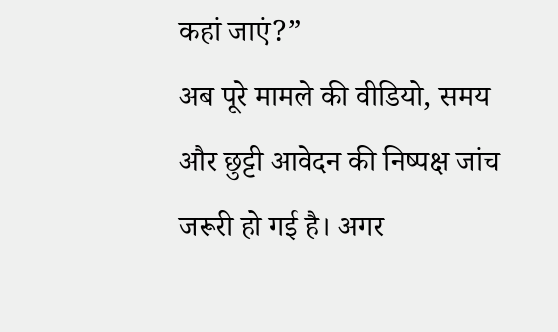कहां जाएं?”
अब पूरे मामले की वीडियो, समय और छुट्टी आवेदन की निष्पक्ष जांच जरूरी हो गई है। अगर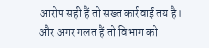आरोप सही हैं तो सख्त कार्रवाई तय है। और अगर गलत हैं तो विभाग को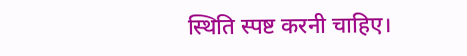स्थिति स्पष्ट करनी चाहिए।